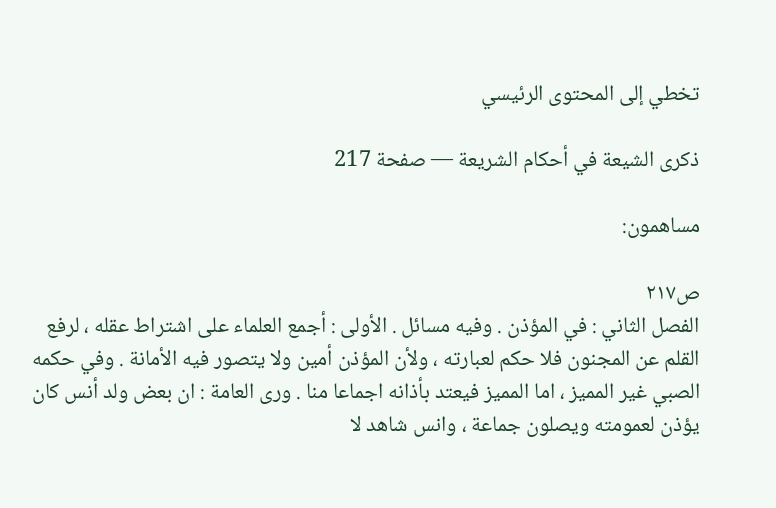تخطي إلى المحتوى الرئيسي

ذكرى الشيعة في أحكام الشريعة — صفحة 217

مساهمون:

ص٢١٧
الفصل الثاني : في المؤذن . وفيه مسائل . الأولى : أجمع العلماء على اشتراط عقله ، لرفع القلم عن المجنون فلا حكم لعبارته ، ولأن المؤذن أمين ولا يتصور فيه الأمانة . وفي حكمه الصبي غير المميز ، اما المميز فيعتد بأذانه اجماعا منا . ورى العامة : ان بعض ولد أنس كان يؤذن لعمومته ويصلون جماعة ، وانس شاهد لا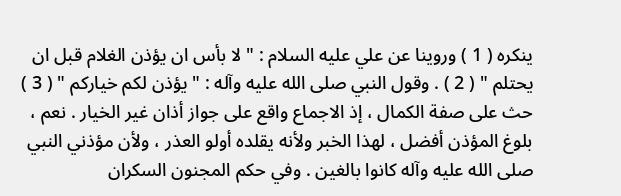ينكره ( 1 ) وروينا عن علي عليه السلام : " لا بأس ان يؤذن الغلام قبل ان يحتلم " ( 2 ) . وقول النبي صلى الله عليه وآله : " يؤذن لكم خياركم " ( 3 ) حث على صفة الكمال ، إذ الاجماع واقع على جواز أذان غير الخيار . نعم ، بلوغ المؤذن أفضل ، لهذا الخبر ولأنه يقلده أولو العذر ، ولأن مؤذني النبي صلى الله عليه وآله كانوا بالغين . وفي حكم المجنون السكران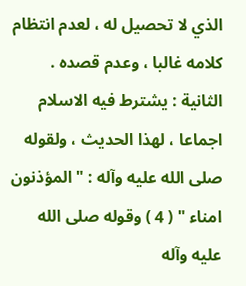الذي لا تحصيل له ، لعدم انتظام كلامه غالبا ، وعدم قصده .
الثانية : يشترط فيه الاسلام اجماعا ، لهذا الحديث ، ولقوله صلى الله عليه وآله : " المؤذنون امناء " ( 4 ) وقوله صلى الله عليه وآله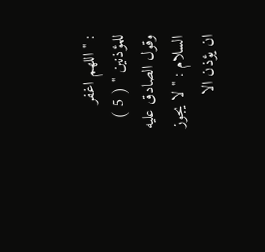: " اللهم اغفر للمؤذنين " ( 5 ) وقول الصادق عليه السلام : " لا يجوز ان يؤذن الا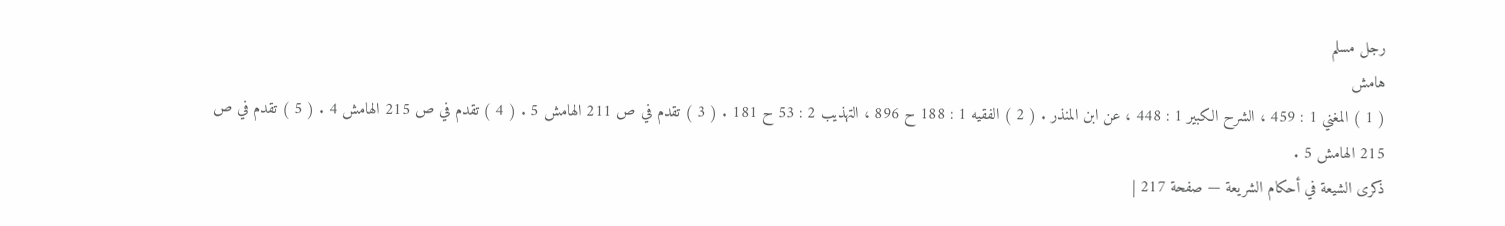رجل مسلم
هامش
( 1 ) المغني 1 : 459 ، الشرح الكبير 1 : 448 ، عن ابن المنذر . ( 2 ) الفقيه 1 : 188 ح 896 ، التهذيب 2 : 53 ح 181 . ( 3 ) تقدم في ص 211 الهامش 5 . ( 4 ) تقدم في ص 215 الهامش 4 . ( 5 ) تقدم في ص 215 الهامش 5 .
ذكرى الشيعة في أحكام الشريعة — صفحة 217 |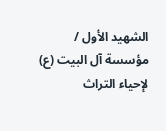الشهيد الأول / مؤسسة آل البيت (ع) لإحياء التراث